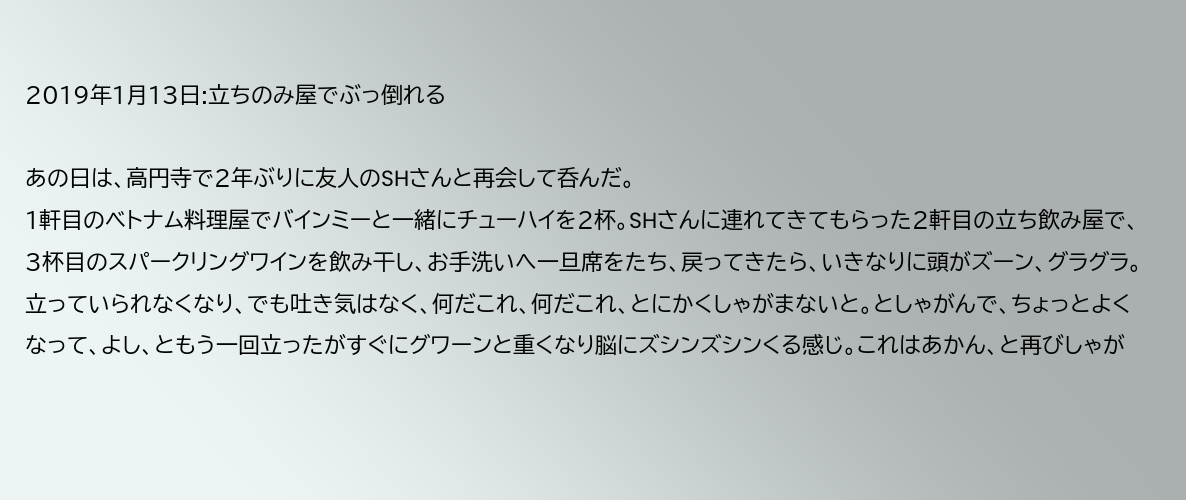2019年1月13日:立ちのみ屋でぶっ倒れる

あの日は、高円寺で2年ぶりに友人のSHさんと再会して呑んだ。
1軒目のベトナム料理屋でバインミーと一緒にチューハイを2杯。SHさんに連れてきてもらった2軒目の立ち飲み屋で、3杯目のスパークリングワインを飲み干し、お手洗いへ一旦席をたち、戻ってきたら、いきなりに頭がズーン、グラグラ。立っていられなくなり、でも吐き気はなく、何だこれ、何だこれ、とにかくしゃがまないと。としゃがんで、ちょっとよくなって、よし、ともう一回立ったがすぐにグワーンと重くなり脳にズシンズシンくる感じ。これはあかん、と再びしゃが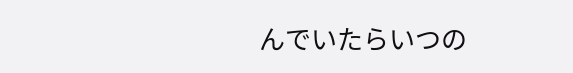んでいたらいつの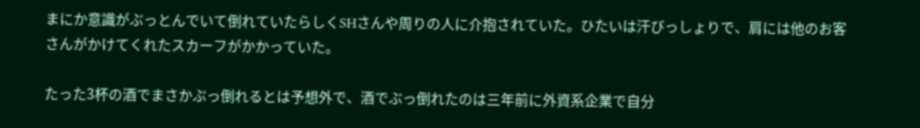まにか意識がぶっとんでいて倒れていたらしくSHさんや周りの人に介抱されていた。ひたいは汗びっしょりで、肩には他のお客さんがかけてくれたスカーフがかかっていた。

たった3杯の酒でまさかぶっ倒れるとは予想外で、酒でぶっ倒れたのは三年前に外資系企業で自分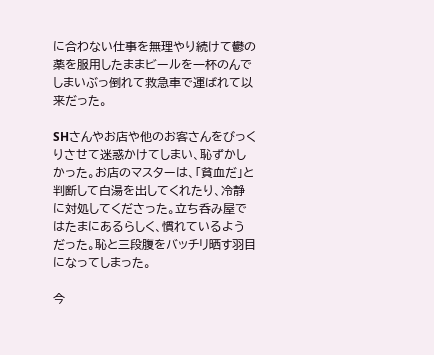に合わない仕事を無理やり続けて鬱の薬を服用したままビールを一杯のんでしまいぶっ倒れて救急車で運ばれて以来だった。

SHさんやお店や他のお客さんをびっくりさせて迷惑かけてしまい、恥ずかしかった。お店のマスターは、「貧血だ」と判断して白湯を出してくれたり、冷静に対処してくださった。立ち呑み屋ではたまにあるらしく、慣れているようだった。恥と三段腹をバッチリ晒す羽目になってしまった。

今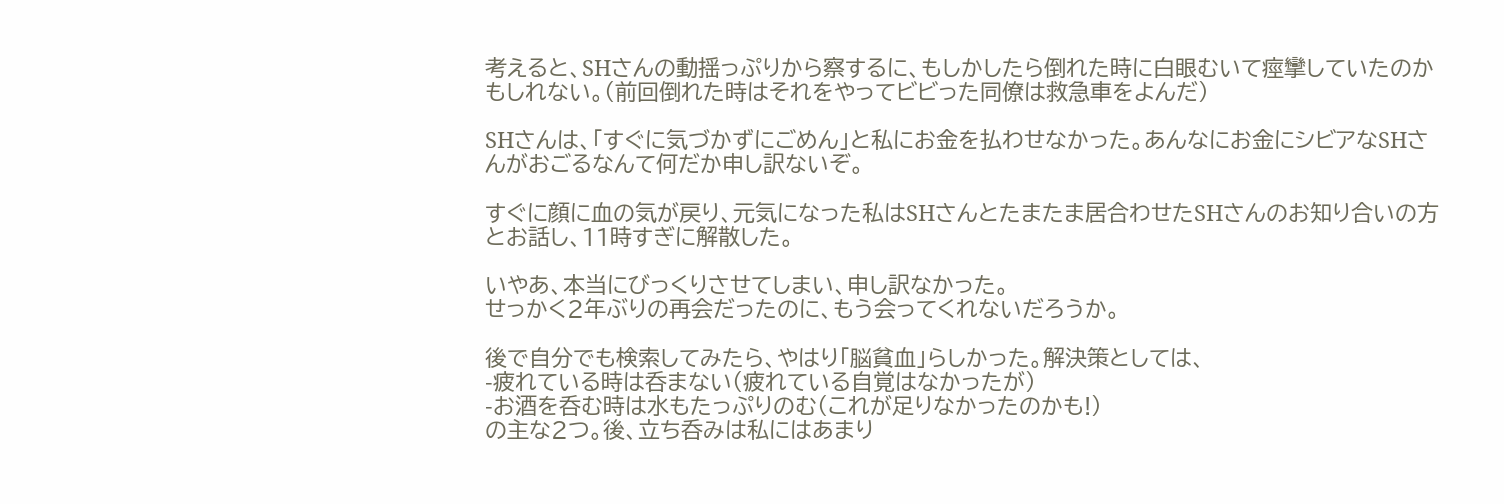考えると、SHさんの動揺っぷりから察するに、もしかしたら倒れた時に白眼むいて痙攣していたのかもしれない。(前回倒れた時はそれをやってビビった同僚は救急車をよんだ)

SHさんは、「すぐに気づかずにごめん」と私にお金を払わせなかった。あんなにお金にシビアなSHさんがおごるなんて何だか申し訳ないぞ。

すぐに顔に血の気が戻り、元気になった私はSHさんとたまたま居合わせたSHさんのお知り合いの方とお話し、11時すぎに解散した。

いやあ、本当にびっくりさせてしまい、申し訳なかった。
せっかく2年ぶりの再会だったのに、もう会ってくれないだろうか。

後で自分でも検索してみたら、やはり「脳貧血」らしかった。解決策としては、
-疲れている時は呑まない(疲れている自覚はなかったが)
-お酒を呑む時は水もたっぷりのむ(これが足りなかったのかも!)
の主な2つ。後、立ち呑みは私にはあまり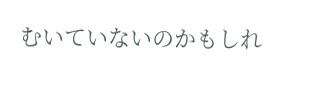むいていないのかもしれ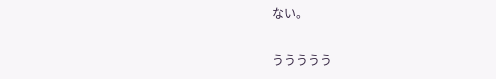ない。

ううううう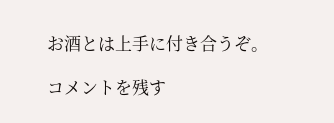お酒とは上手に付き合うぞ。

コメントを残す